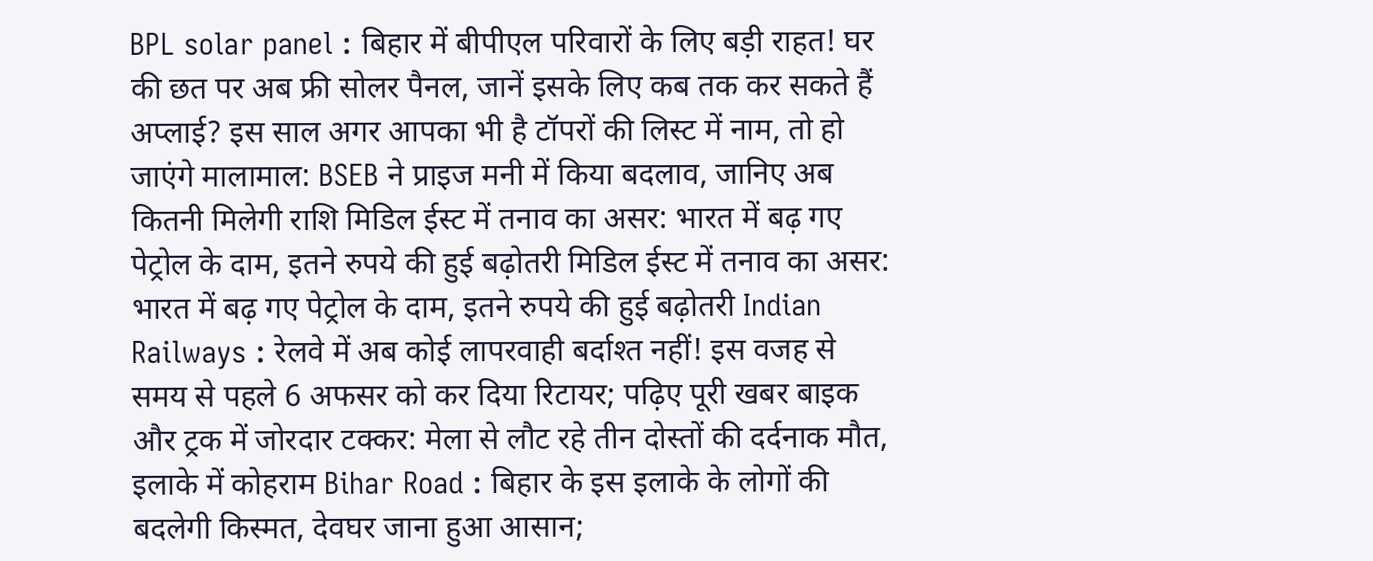BPL solar panel : बिहार में बीपीएल परिवारों के लिए बड़ी राहत! घर की छत पर अब फ्री सोलर पैनल, जानें इसके लिए कब तक कर सकते हैं अप्लाई? इस साल अगर आपका भी है टॉपरों की लिस्ट में नाम, तो हो जाएंगे मालामाल: BSEB ने प्राइज मनी में किया बदलाव, जानिए अब कितनी मिलेगी राशि मिडिल ईस्ट में तनाव का असर: भारत में बढ़ गए पेट्रोल के दाम, इतने रुपये की हुई बढ़ोतरी मिडिल ईस्ट में तनाव का असर: भारत में बढ़ गए पेट्रोल के दाम, इतने रुपये की हुई बढ़ोतरी Indian Railways : रेलवे में अब कोई लापरवाही बर्दाश्त नहीं! इस वजह से समय से पहले 6 अफसर को कर दिया रिटायर; पढ़िए पूरी खबर बाइक और ट्रक में जोरदार टक्कर: मेला से लौट रहे तीन दोस्तों की दर्दनाक मौत, इलाके में कोहराम Bihar Road : बिहार के इस इलाके के लोगों की बदलेगी किस्मत, देवघर जाना हुआ आसान;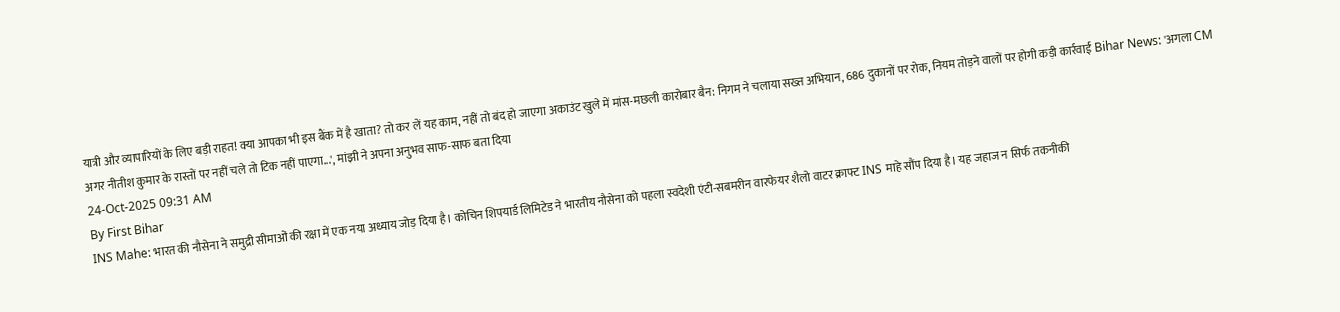यात्री और व्यापारियों के लिए बड़ी राहत! क्या आपका भी इस बैंक में है खाता? तो कर लें यह काम, नहीं तो बंद हो जाएगा अकाउंट खुले में मांस-मछली कारोबार बैन: निगम ने चलाया सख्त अभियान, 686 दुकानों पर रोक, नियम तोड़ने वालों पर होगी कड़ी कार्रवाई Bihar News: 'अगला CM अगर नीतीश कुमार के रास्तों पर नहीं चले तो टिक नहीं पाएगा...', मांझी ने अपना अनुभव साफ-साफ बता दिया
24-Oct-2025 09:31 AM
By First Bihar
INS Mahe: भारत की नौसेना ने समुद्री सीमाओं की रक्षा में एक नया अध्याय जोड़ दिया है। कोचिन शिपयार्ड लिमिटेड ने भारतीय नौसेना को पहला स्वदेशी एंटी-सबमरीन वारफेयर शैलो वाटर क्राफ्ट INS माहे सौंप दिया है। यह जहाज न सिर्फ तकनीकी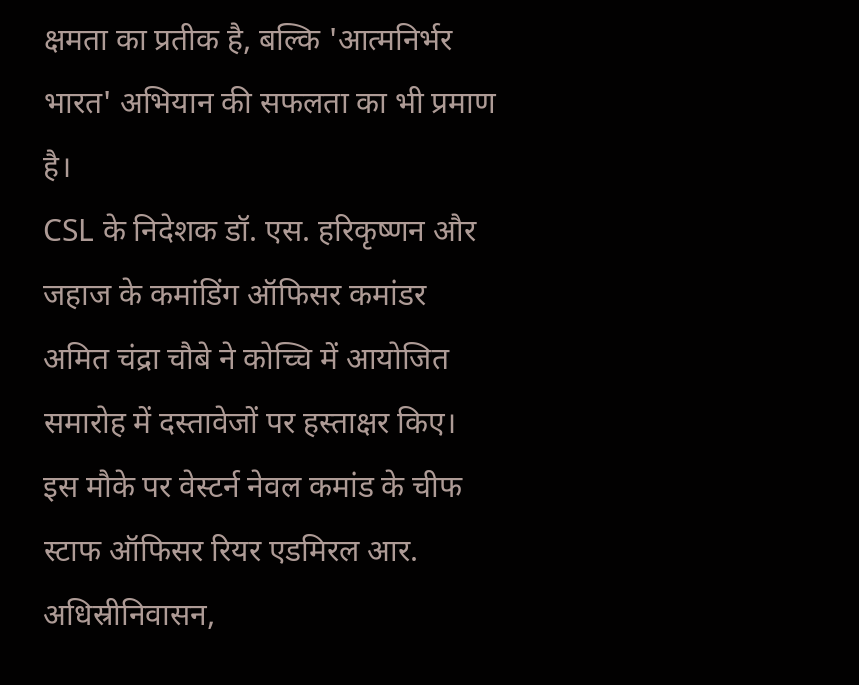क्षमता का प्रतीक है, बल्कि 'आत्मनिर्भर भारत' अभियान की सफलता का भी प्रमाण है।
CSL के निदेशक डॉ. एस. हरिकृष्णन और जहाज के कमांडिंग ऑफिसर कमांडर अमित चंद्रा चौबे ने कोच्चि में आयोजित समारोह में दस्तावेजों पर हस्ताक्षर किए। इस मौके पर वेस्टर्न नेवल कमांड के चीफ स्टाफ ऑफिसर रियर एडमिरल आर. अधिस्रीनिवासन,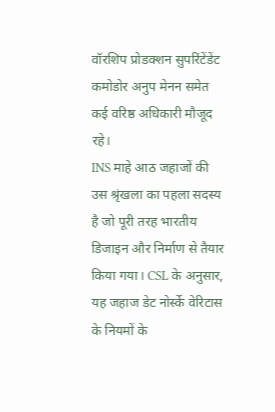वॉरशिप प्रोडक्शन सुपरिंटेंडेंट कमोडोर अनुप मेनन समेत कई वरिष्ठ अधिकारी मौजूद रहे।
INS माहे आठ जहाजों की उस श्रृंखला का पहला सदस्य है जो पूरी तरह भारतीय डिजाइन और निर्माण से तैयार किया गया। CSL के अनुसार, यह जहाज डेट नोर्स्के वेरिटास के नियमों के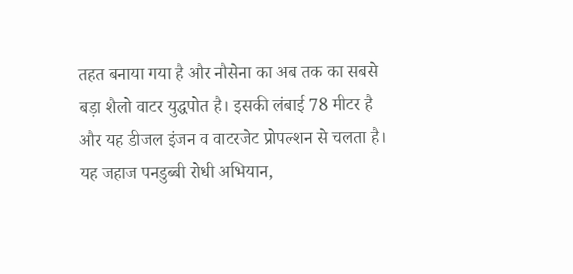तहत बनाया गया है और नौसेना का अब तक का सबसे बड़ा शैलो वाटर युद्धपोत है। इसकी लंबाई 78 मीटर है और यह डीजल इंजन व वाटरजेट प्रोपल्शन से चलता है।
यह जहाज पनडुब्बी रोधी अभियान,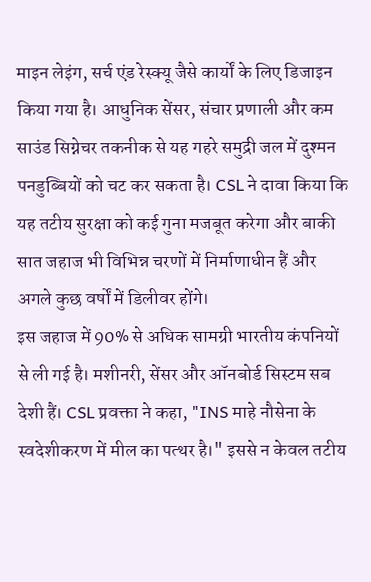माइन लेइंग, सर्च एंड रेस्क्यू जैसे कार्यों के लिए डिजाइन किया गया है। आधुनिक सेंसर, संचार प्रणाली और कम साउंड सिग्नेचर तकनीक से यह गहरे समुद्री जल में दुश्मन पनडुब्बियों को चट कर सकता है। CSL ने दावा किया कि यह तटीय सुरक्षा को कई गुना मजबूत करेगा और बाकी सात जहाज भी विभिन्न चरणों में निर्माणाधीन हैं और अगले कुछ वर्षों में डिलीवर होंगे।
इस जहाज में 90% से अधिक सामग्री भारतीय कंपनियों से ली गई है। मशीनरी, सेंसर और ऑनबोर्ड सिस्टम सब देशी हैं। CSL प्रवक्ता ने कहा, "INS माहे नौसेना के स्वदेशीकरण में मील का पत्थर है।" इससे न केवल तटीय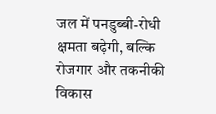जल में पनडुब्बी-रोधी क्षमता बढ़ेगी, बल्कि रोजगार और तकनीकी विकास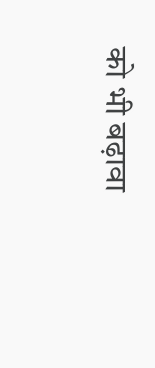को भी बढ़ावा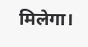मिलेगा।